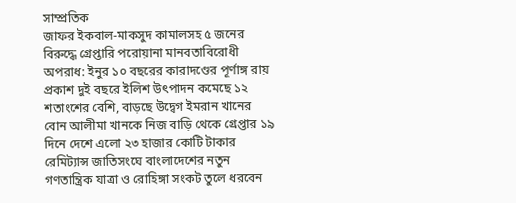সাম্প্রতিক
জাফর ইকবাল-মাকসুদ কামালসহ ৫ জনের বিরুদ্ধে গ্রেপ্তারি পরোয়ানা মানবতাবিরোধী অপরাধ: ইনুর ১০ বছরের কারাদণ্ডের পূর্ণাঙ্গ রায় প্রকাশ দুই বছরে ইলিশ উৎপাদন কমেছে ১২ শতাংশের বেশি, বাড়ছে উদ্বেগ ইমরান খানের বোন আলীমা খানকে নিজ বাড়ি থেকে গ্রেপ্তার ১৯ দিনে দেশে এলো ২৩ হাজার কোটি টাকার রেমিট্যান্স জাতিসংঘে বাংলাদেশের নতুন গণতান্ত্রিক যাত্রা ও রোহিঙ্গা সংকট তুলে ধরবেন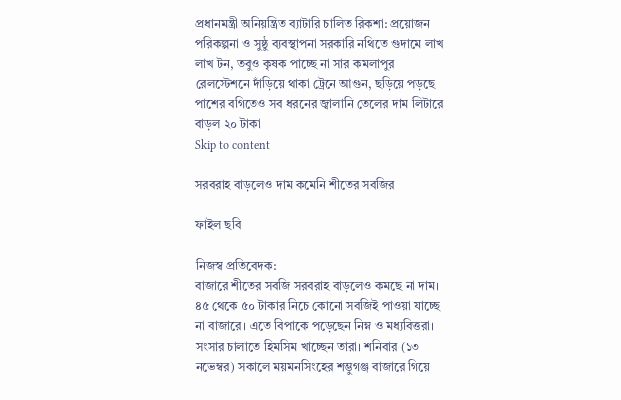প্রধানমন্ত্রী অনিয়ন্ত্রিত ব্যাটারি চালিত রিকশা: প্রয়োজন পরিকল্পনা ও সুষ্ঠু ব্যবস্থাপনা সরকারি নথিতে গুদামে লাখ লাখ টন, তবুও কৃষক পাচ্ছে না সার কমলাপুর রেলস্টেশনে দাঁড়িয়ে থাকা ট্রেনে আগুন, ছড়িয়ে পড়ছে পাশের বগিতেও সব ধরনের জ্বালানি তেলের দাম লিটারে বাড়ল ২০ টাকা
Skip to content

সরবরাহ বাড়লেও দাম কমেনি শীতের সবজির

ফাইল ছবি

নিজস্ব প্রতিবেদক:
বাজারে শীতের সবজি সরবরাহ বাড়লেও কমছে না দাম। ৪৫ থেকে ৫০ টাকার নিচে কোনো সবজিই পাওয়া যাচ্ছে না বাজারে। এতে বিপাকে পড়েছেন নিম্ন ও মধ্যবিত্তরা। সংসার চালাতে হিমসিম খাচ্ছেন তারা। শনিবার (১৩ নভেম্বর) সকালে ময়মনসিংহের শম্ভুগঞ্জ বাজারে গিয়ে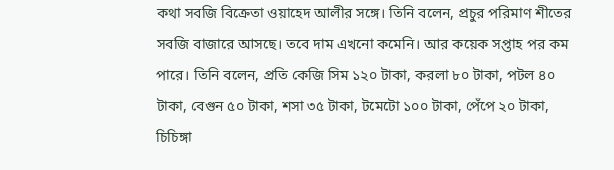কথা সবজি বিক্রেতা ওয়াহেদ আলীর সঙ্গে। তিনি বলেন, প্রচুর পরিমাণ শীতের সবজি বাজারে আসছে। তবে দাম এখনো কমেনি। আর কয়েক সপ্তাহ পর কম পারে। তিনি বলেন, প্রতি কেজি সিম ১২০ টাকা, করলা ৮০ টাকা, পটল ৪০ টাকা, বেগুন ৫০ টাকা, শসা ৩৫ টাকা, টমেটো ১০০ টাকা, পেঁপে ২০ টাকা, চিচিঙ্গা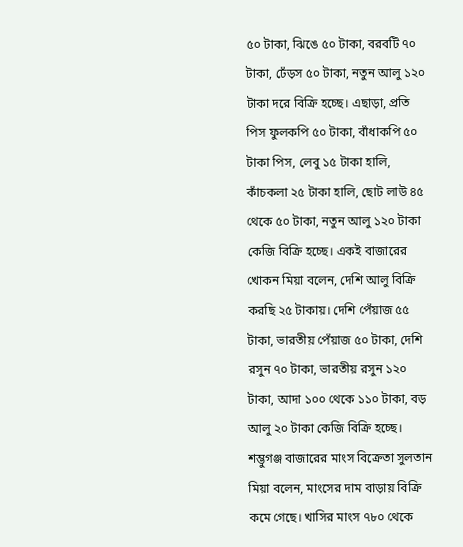৫০ টাকা, ঝিঙে ৫০ টাকা, বরবটি ৭০ টাকা, ঢেঁড়স ৫০ টাকা, নতুন আলু ১২০ টাকা দরে বিক্রি হচ্ছে। এছাড়া, প্রতি পিস ফুলকপি ৫০ টাকা, বাঁধাকপি ৫০ টাকা পিস, লেবু ১৫ টাকা হালি, কাঁচকলা ২৫ টাকা হালি, ছোট লাউ ৪৫ থেকে ৫০ টাকা, নতুন আলু ১২০ টাকা কেজি বিক্রি হচ্ছে। একই বাজারের খোকন মিয়া বলেন, দেশি আলু বিক্রি করছি ২৫ টাকায়। দেশি পেঁয়াজ ৫৫ টাকা, ভারতীয় পেঁয়াজ ৫০ টাকা, দেশি রসুন ৭০ টাকা, ভারতীয় রসুন ১২০ টাকা, আদা ১০০ থেকে ১১০ টাকা, বড় আলু ২০ টাকা কেজি বিক্রি হচ্ছে। শম্ভুগঞ্জ বাজারের মাংস বিক্রেতা সুলতান মিয়া বলেন, মাংসের দাম বাড়ায় বিক্রি কমে গেছে। খাসির মাংস ৭৮০ থেকে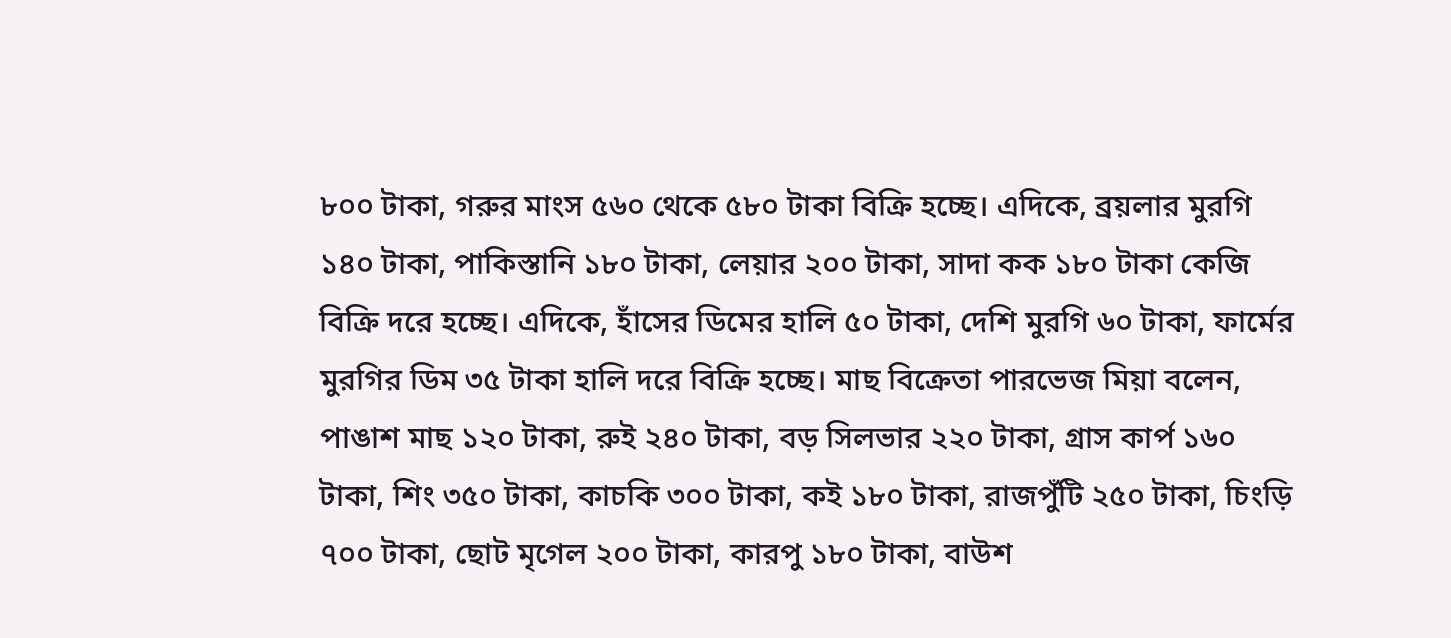৮০০ টাকা, গরুর মাংস ৫৬০ থেকে ৫৮০ টাকা বিক্রি হচ্ছে। এদিকে, ব্রয়লার মুরগি ১৪০ টাকা, পাকিস্তানি ১৮০ টাকা, লেয়ার ২০০ টাকা, সাদা কক ১৮০ টাকা কেজি বিক্রি দরে হচ্ছে। এদিকে, হাঁসের ডিমের হালি ৫০ টাকা, দেশি মুরগি ৬০ টাকা, ফার্মের মুরগির ডিম ৩৫ টাকা হালি দরে বিক্রি হচ্ছে। মাছ বিক্রেতা পারভেজ মিয়া বলেন, পাঙাশ মাছ ১২০ টাকা, রুই ২৪০ টাকা, বড় সিলভার ২২০ টাকা, গ্রাস কার্প ১৬০ টাকা, শিং ৩৫০ টাকা, কাচকি ৩০০ টাকা, কই ১৮০ টাকা, রাজপুঁটি ২৫০ টাকা, চিংড়ি ৭০০ টাকা, ছোট মৃগেল ২০০ টাকা, কারপু ১৮০ টাকা, বাউশ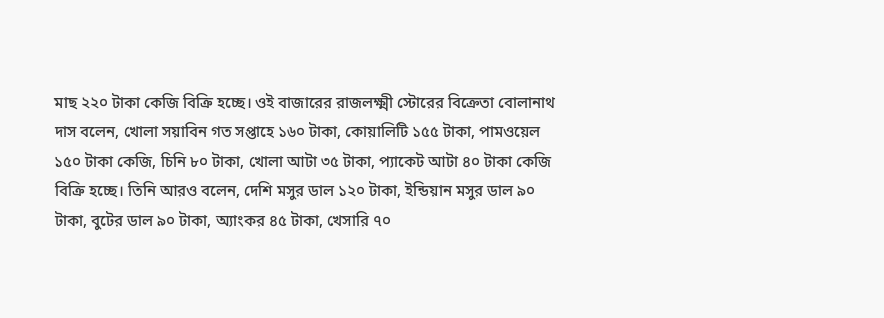মাছ ২২০ টাকা কেজি বিক্রি হচ্ছে। ওই বাজারের রাজলক্ষ্মী স্টোরের বিক্রেতা বোলানাথ দাস বলেন, খোলা সয়াবিন গত সপ্তাহে ১৬০ টাকা, কোয়ালিটি ১৫৫ টাকা, পামওয়েল ১৫০ টাকা কেজি, চিনি ৮০ টাকা, খোলা আটা ৩৫ টাকা, প্যাকেট আটা ৪০ টাকা কেজি বিক্রি হচ্ছে। তিনি আরও বলেন, দেশি মসুর ডাল ১২০ টাকা, ইন্ডিয়ান মসুর ডাল ৯০ টাকা, বুটের ডাল ৯০ টাকা, অ্যাংকর ৪৫ টাকা, খেসারি ৭০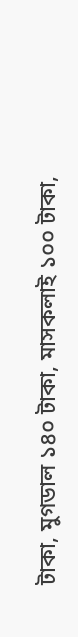টাকা, মুগডাল ১৪০ টাকা, মাসকলাই ১০০ টাকা,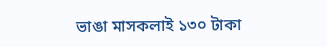ভাঙা মাসকলাই ১৩০ টাকা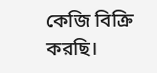কেজি বিক্রি করছি।